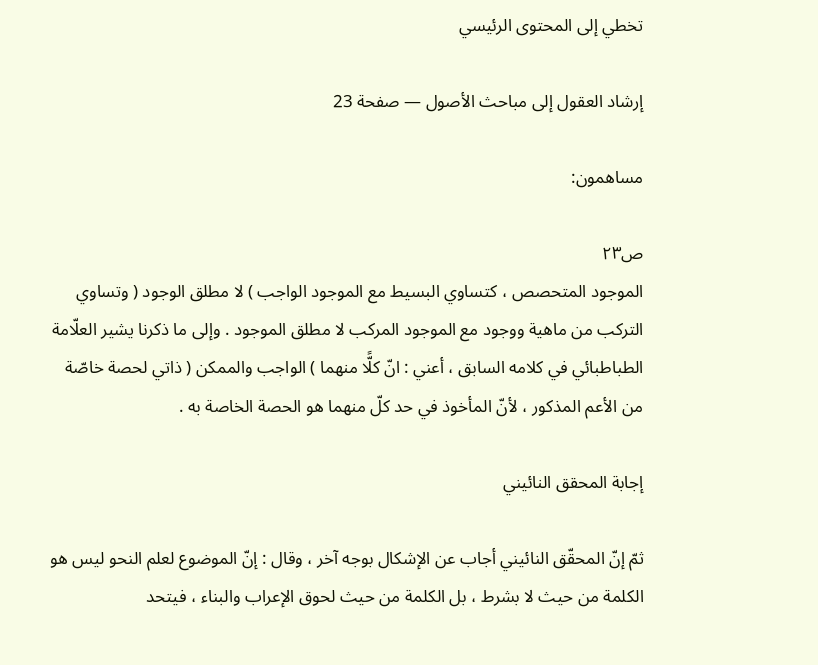تخطي إلى المحتوى الرئيسي

إرشاد العقول إلى مباحث الأصول — صفحة 23

مساهمون:

ص٢٣
الموجود المتحصص ، كتساوي البسيط مع الموجود الواجب ) لا مطلق الوجود ( وتساوي التركب من ماهية ووجود مع الموجود المركب لا مطلق الموجود . وإلى ما ذكرنا يشير العلّامة الطباطبائي في كلامه السابق ، أعني : انّ كلًّا منهما ) الواجب والممكن ( ذاتي لحصة خاصّة من الأعم المذكور ، لأنّ المأخوذ في حد كلّ منهما هو الحصة الخاصة به .

إجابة المحقق النائيني

ثمّ إنّ المحقّق النائيني أجاب عن الإشكال بوجه آخر ، وقال : إنّ الموضوع لعلم النحو ليس هو الكلمة من حيث لا بشرط ، بل الكلمة من حيث لحوق الإعراب والبناء ، فيتحد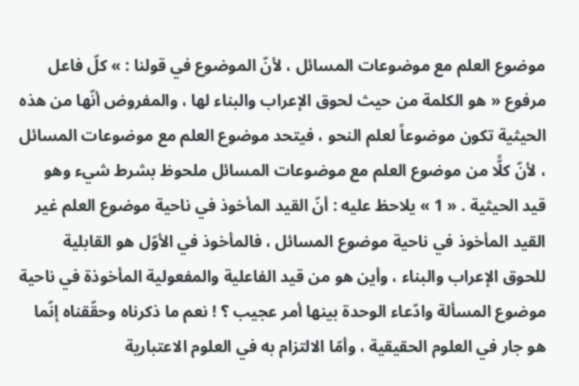موضوع العلم مع موضوعات المسائل ، لأنّ الموضوع في قولنا : » كلّ فاعل مرفوع « هو الكلمة من حيث لحوق الإعراب والبناء لها ، والمفروض أنّها من هذه الحيثية تكون موضوعاً لعلم النحو ، فيتحد موضوع العلم مع موضوعات المسائل ، لأنّ كلًّا من موضوع العلم مع موضوعات المسائل ملحوظ بشرط شيء وهو قيد الحيثية . « 1 » يلاحظ عليه : أنّ القيد المأخوذ في ناحية موضوع العلم غير القيد المأخوذ في ناحية موضوع المسائل ، فالمأخوذ في الأوّل هو القابلية للحوق الإعراب والبناء ، وأين هو من قيد الفاعلية والمفعولية المأخوذة في ناحية موضوع المسألة وادّعاء الوحدة بينها أمر عجيب ؟ ! نعم ما ذكرناه وحقّقناه إنّما هو جار في العلوم الحقيقية ، وأمّا الالتزام به في العلوم الاعتبارية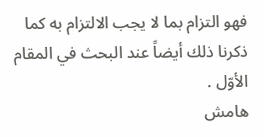فهو التزام بما لا يجب الالتزام به كما ذكرنا ذلك أيضاً عند البحث في المقام الأوّل .
هامش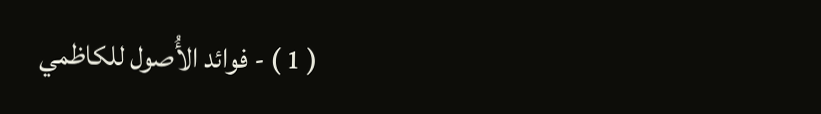( 1 ) - فوائد الأُصول للكاظمي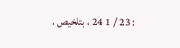: 23 / 1 24 ، بتلخيص .